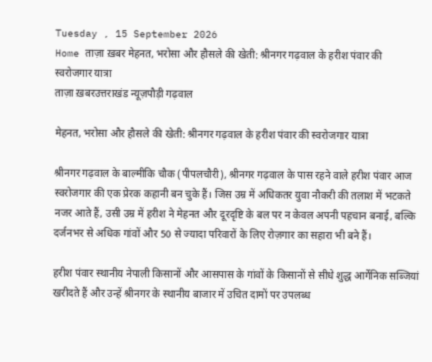Tuesday , 15 September 2026
Home ताज़ा ख़बर मेहनत, भरोसा और हौसले की खेती: श्रीनगर गढ़वाल के हरीश पंवार की स्वरोजगार यात्रा
ताज़ा ख़बरउत्तराखंड न्यूज़पौड़ी गढ़वाल

मेहनत, भरोसा और हौसले की खेती: श्रीनगर गढ़वाल के हरीश पंवार की स्वरोजगार यात्रा

श्रीनगर गढ़वाल के बाल्मीकि चौक (पीपलचौरी), श्रीनगर गढ़वाल के पास रहने वाले हरीश पंवार आज स्वरोजगार की एक प्रेरक कहानी बन चुके हैं। जिस उम्र में अधिकतर युवा नौकरी की तलाश में भटकते नजर आते हैं, उसी उम्र में हरीश ने मेहनत और दूरदृष्टि के बल पर न केवल अपनी पहचान बनाई, बल्कि दर्जनभर से अधिक गांवों और 50 से ज्यादा परिवारों के लिए रोज़गार का सहारा भी बने हैं।

हरीश पंवार स्थानीय नेपाली किसानों और आसपास के गांवों के किसानों से सीधे शुद्ध आर्गेनिक सब्जियां खरीदते हैं और उन्हें श्रीनगर के स्थानीय बाजार में उचित दामों पर उपलब्ध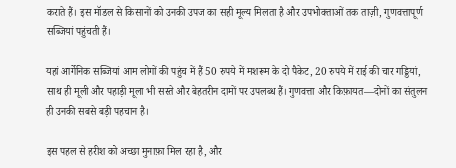कराते हैं। इस मॉडल से किसानों को उनकी उपज का सही मूल्य मिलता है और उपभोक्ताओं तक ताज़ी, गुणवत्तापूर्ण सब्जियां पहुंचती हैं।

यहां आर्गेनिक सब्जियां आम लोगों की पहुंच में हैं 50 रुपये में मशरूम के दो पैकेट, 20 रुपये में राई की चार गड्डियां, साथ ही मूली और पहाड़ी मूला भी सस्ते और बेहतरीन दामों पर उपलब्ध हैं। गुणवत्ता और किफ़ायत—दोनों का संतुलन ही उनकी सबसे बड़ी पहचान है।

इस पहल से हरीश को अच्छा मुनाफ़ा मिल रहा है, और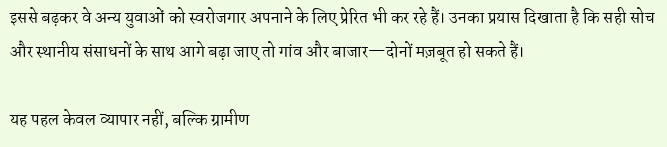इससे बढ़कर वे अन्य युवाओं को स्वरोजगार अपनाने के लिए प्रेरित भी कर रहे हैं। उनका प्रयास दिखाता है कि सही सोच और स्थानीय संसाधनों के साथ आगे बढ़ा जाए तो गांव और बाजार—दोनों मज़बूत हो सकते हैं।

यह पहल केवल व्यापार नहीं, बल्कि ग्रामीण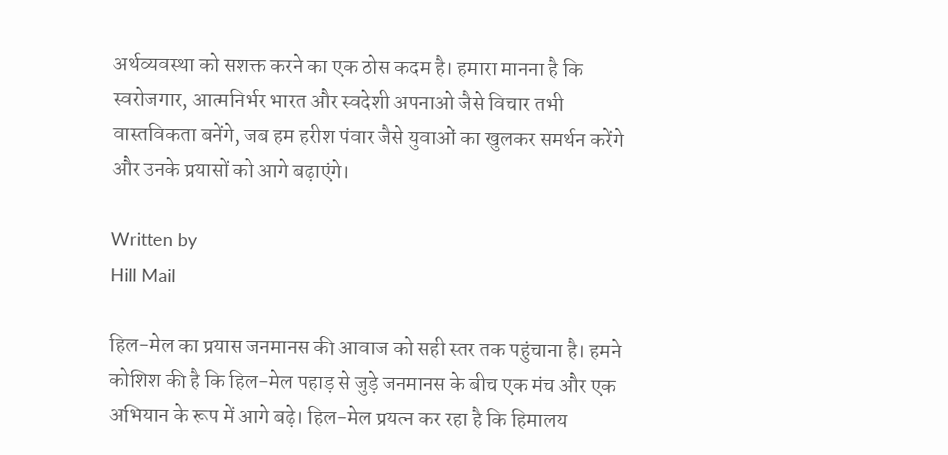अर्थव्यवस्था को सशक्त करने का एक ठोस कदम है। हमारा मानना है कि स्वरोजगार, आत्मनिर्भर भारत और स्वदेशी अपनाओ जैसे विचार तभी वास्तविकता बनेंगे, जब हम हरीश पंवार जैसे युवाओं का खुलकर समर्थन करेंगे और उनके प्रयासों को आगे बढ़ाएंगे।

Written by
Hill Mail

हिल-मेल का प्रयास जनमानस की आवाज को सही स्तर तक पहुंचाना है। हमने कोशिश की है कि हिल-मेल पहाड़ से जुड़े जनमानस के बीच एक मंच और एक अभियान के रूप में आगे बढ़े। हिल-मेल प्रयत्न कर रहा है कि हिमालय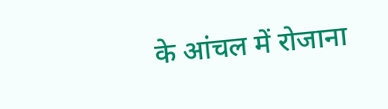के आंचल में रोजाना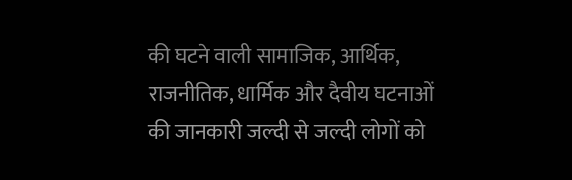की घटने वाली सामाजिक, आर्थिक, राजनीतिक, धार्मिक और दैवीय घटनाओं की जानकारी जल्दी से जल्दी लोगों को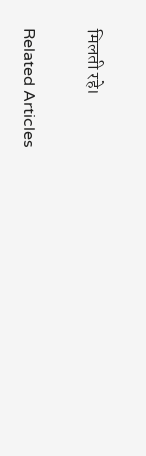मिलती रहे।

Related Articles